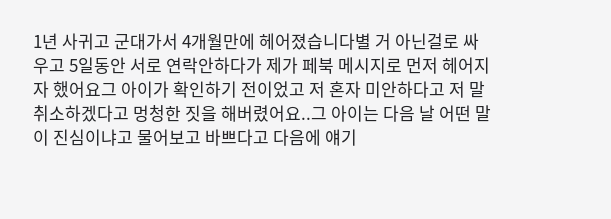1년 사귀고 군대가서 4개월만에 헤어졌습니다별 거 아닌걸로 싸우고 5일동안 서로 연락안하다가 제가 페북 메시지로 먼저 헤어지자 했어요그 아이가 확인하기 전이었고 저 혼자 미안하다고 저 말 취소하겠다고 멍청한 짓을 해버렸어요..그 아이는 다음 날 어떤 말이 진심이냐고 물어보고 바쁘다고 다음에 얘기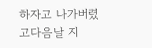하자고 나가버렸고다음날 지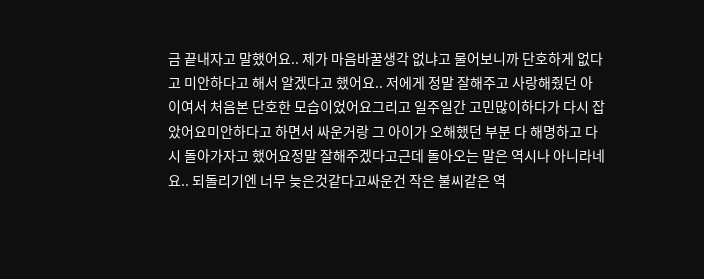금 끝내자고 말했어요.. 제가 마음바꿀생각 없냐고 물어보니까 단호하게 없다고 미안하다고 해서 알겠다고 했어요.. 저에게 정말 잘해주고 사랑해줬던 아이여서 처음본 단호한 모습이었어요그리고 일주일간 고민많이하다가 다시 잡았어요미안하다고 하면서 싸운거랑 그 아이가 오해했던 부분 다 해명하고 다시 돌아가자고 했어요정말 잘해주겠다고근데 돌아오는 말은 역시나 아니라네요.. 되돌리기엔 너무 늦은것같다고싸운건 작은 불씨같은 역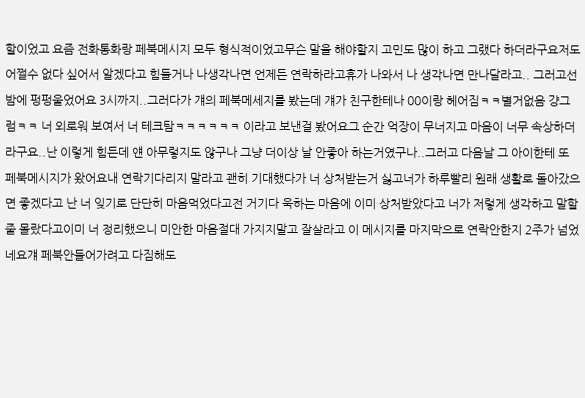할이었고 요즘 전화통화랑 페북메시지 모두 형식적이었고무슨 말을 해야할지 고민도 많이 하고 그랬다 하더라구요저도 어쩔수 없다 싶어서 알겠다고 힘들거나 나생각나면 언제든 연락하라고휴가 나와서 나 생각나면 만나달라고.. 그러고선 밤에 펑펑울었어요 3시까지..그러다가 걔의 페북메세지를 봤는데 걔가 친구한테나 00이랑 헤어짐ㅋㅋ별거없음 걍그럼ㅋㅋ 너 외로워 보여서 너 테크탐ㅋㅋㅋㅋㅋㅋ 이라고 보낸걸 봤어요그 순간 억장이 무너지고 마음이 너무 속상하더라구요..난 이렇게 힘든데 얜 아무렇지도 않구나 그냥 더이상 날 안좋아 하는거였구나..그러고 다음날 그 아이한테 또 페북메시지가 왔어요내 연락기다리지 말라고 괜히 기대했다가 너 상처받는거 싫고너가 하루빨리 원래 생활로 돌아갔으면 좋겠다고 난 너 잊기로 단단히 마음먹었다고전 거기다 욱하는 마음에 이미 상처받았다고 너가 저렇게 생각하고 말할줄 몰랐다고이미 너 정리했으니 미안한 마음절대 가지지말고 잘살라고 이 메시지를 마지막으로 연락안한지 2주가 넘었네요걔 페북안들어가려고 다짐해도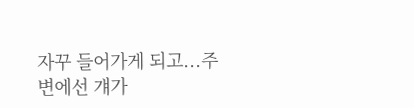자꾸 들어가게 되고...주변에선 걔가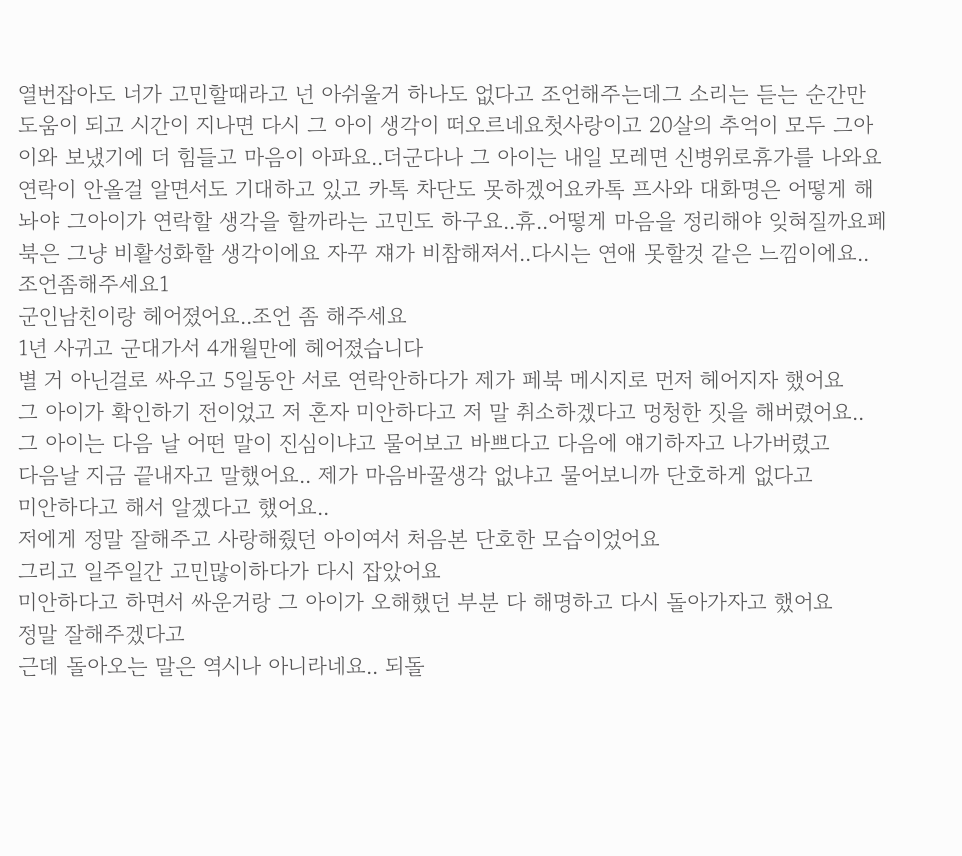열번잡아도 너가 고민할때라고 넌 아쉬울거 하나도 없다고 조언해주는데그 소리는 듣는 순간만 도움이 되고 시간이 지나면 다시 그 아이 생각이 떠오르네요첫사랑이고 20살의 추억이 모두 그아이와 보냈기에 더 힘들고 마음이 아파요..더군다나 그 아이는 내일 모레면 신병위로휴가를 나와요연락이 안올걸 알면서도 기대하고 있고 카톡 차단도 못하겠어요카톡 프사와 대화명은 어떻게 해놔야 그아이가 연락할 생각을 할까라는 고민도 하구요..휴..어떻게 마음을 정리해야 잊혀질까요페북은 그냥 비활성화할 생각이에요 자꾸 쟤가 비참해져서..다시는 연애 못할것 같은 느낌이에요.. 조언좀해주세요1
군인남친이랑 헤어졌어요..조언 좀 해주세요
1년 사귀고 군대가서 4개월만에 헤어졌습니다
별 거 아닌걸로 싸우고 5일동안 서로 연락안하다가 제가 페북 메시지로 먼저 헤어지자 했어요
그 아이가 확인하기 전이었고 저 혼자 미안하다고 저 말 취소하겠다고 멍청한 짓을 해버렸어요..
그 아이는 다음 날 어떤 말이 진심이냐고 물어보고 바쁘다고 다음에 얘기하자고 나가버렸고
다음날 지금 끝내자고 말했어요.. 제가 마음바꿀생각 없냐고 물어보니까 단호하게 없다고
미안하다고 해서 알겠다고 했어요..
저에게 정말 잘해주고 사랑해줬던 아이여서 처음본 단호한 모습이었어요
그리고 일주일간 고민많이하다가 다시 잡았어요
미안하다고 하면서 싸운거랑 그 아이가 오해했던 부분 다 해명하고 다시 돌아가자고 했어요
정말 잘해주겠다고
근데 돌아오는 말은 역시나 아니라네요.. 되돌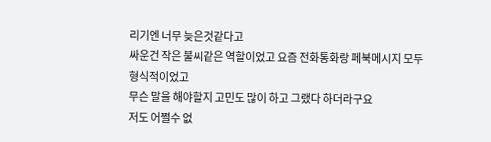리기엔 너무 늦은것같다고
싸운건 작은 불씨같은 역할이었고 요즘 전화통화랑 페북메시지 모두 형식적이었고
무슨 말을 해야할지 고민도 많이 하고 그랬다 하더라구요
저도 어쩔수 없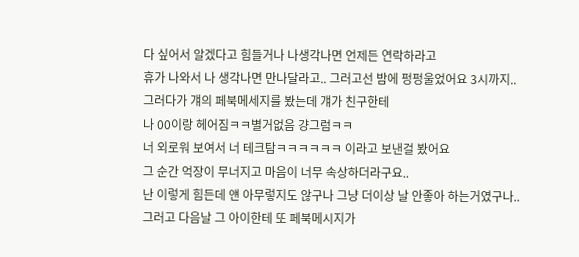다 싶어서 알겠다고 힘들거나 나생각나면 언제든 연락하라고
휴가 나와서 나 생각나면 만나달라고.. 그러고선 밤에 펑펑울었어요 3시까지..
그러다가 걔의 페북메세지를 봤는데 걔가 친구한테
나 00이랑 헤어짐ㅋㅋ별거없음 걍그럼ㅋㅋ
너 외로워 보여서 너 테크탐ㅋㅋㅋㅋㅋㅋ 이라고 보낸걸 봤어요
그 순간 억장이 무너지고 마음이 너무 속상하더라구요..
난 이렇게 힘든데 얜 아무렇지도 않구나 그냥 더이상 날 안좋아 하는거였구나..
그러고 다음날 그 아이한테 또 페북메시지가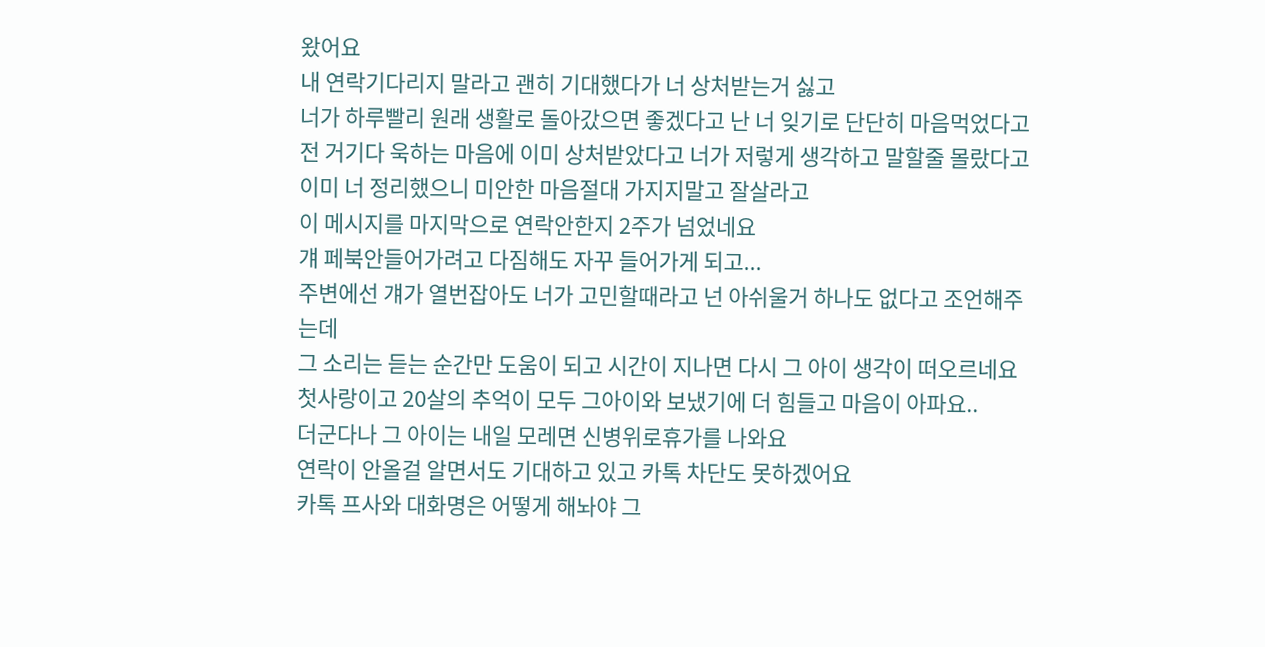왔어요
내 연락기다리지 말라고 괜히 기대했다가 너 상처받는거 싫고
너가 하루빨리 원래 생활로 돌아갔으면 좋겠다고 난 너 잊기로 단단히 마음먹었다고
전 거기다 욱하는 마음에 이미 상처받았다고 너가 저렇게 생각하고 말할줄 몰랐다고
이미 너 정리했으니 미안한 마음절대 가지지말고 잘살라고
이 메시지를 마지막으로 연락안한지 2주가 넘었네요
걔 페북안들어가려고 다짐해도 자꾸 들어가게 되고...
주변에선 걔가 열번잡아도 너가 고민할때라고 넌 아쉬울거 하나도 없다고 조언해주는데
그 소리는 듣는 순간만 도움이 되고 시간이 지나면 다시 그 아이 생각이 떠오르네요
첫사랑이고 20살의 추억이 모두 그아이와 보냈기에 더 힘들고 마음이 아파요..
더군다나 그 아이는 내일 모레면 신병위로휴가를 나와요
연락이 안올걸 알면서도 기대하고 있고 카톡 차단도 못하겠어요
카톡 프사와 대화명은 어떻게 해놔야 그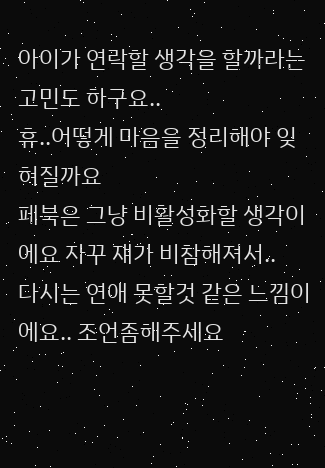아이가 연락할 생각을 할까라는 고민도 하구요..
휴..어떻게 마음을 정리해야 잊혀질까요
페북은 그냥 비활성화할 생각이에요 자꾸 쟤가 비참해져서..
다시는 연애 못할것 같은 느낌이에요.. 조언좀해주세요